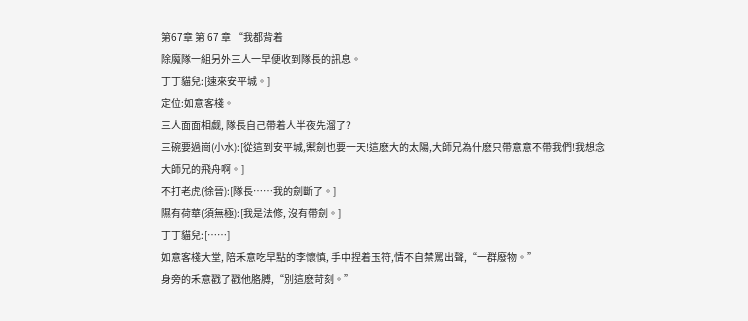第67章 第 67 章 “我都背着
除魔隊一組另外三人一早便收到隊長的訊息。
丁丁貓兒:[速來安平城。]
定位:如意客棧。
三人面面相觑, 隊長自己帶着人半夜先溜了?
三碗要過崗(小水):[從這到安平城,禦劍也要一天!這麽大的太陽,大師兄為什麽只帶意意不帶我們!我想念大師兄的飛舟啊。]
不打老虎(徐晉):[隊長……我的劍斷了。]
隰有荷華(須無極):[我是法修, 沒有帶劍。]
丁丁貓兒:[……]
如意客棧大堂, 陪禾意吃早點的李懷慎, 手中捏着玉符,情不自禁罵出聲,“一群廢物。”
身旁的禾意戳了戳他胳膊,“別這麽苛刻。”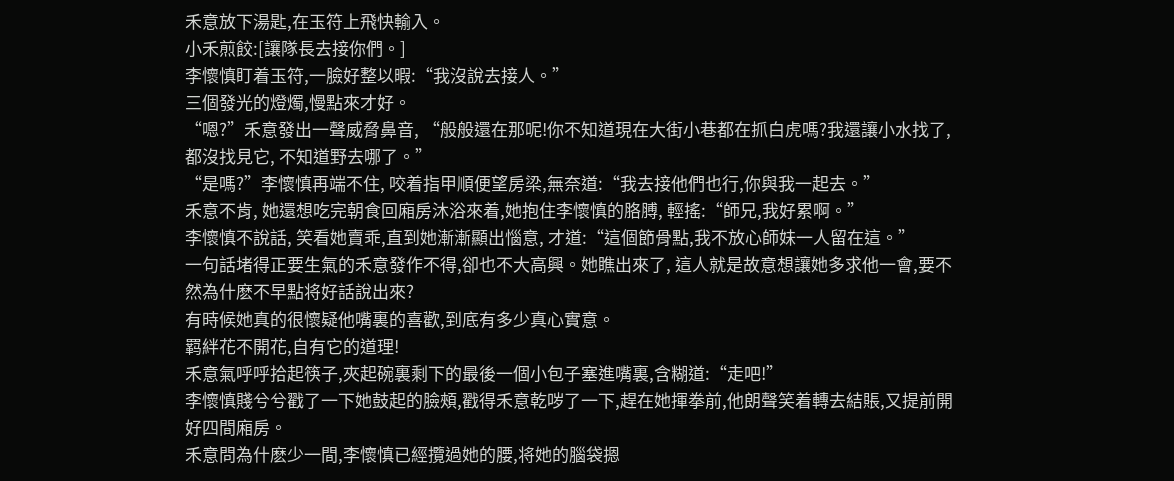禾意放下湯匙,在玉符上飛快輸入。
小禾煎餃:[讓隊長去接你們。]
李懷慎盯着玉符,一臉好整以暇:“我沒說去接人。”
三個發光的燈燭,慢點來才好。
“嗯?”禾意發出一聲威脅鼻音, “般般還在那呢!你不知道現在大街小巷都在抓白虎嗎?我還讓小水找了,都沒找見它, 不知道野去哪了。”
“是嗎?”李懷慎再端不住, 咬着指甲順便望房梁,無奈道:“我去接他們也行,你與我一起去。”
禾意不肯, 她還想吃完朝食回廂房沐浴來着,她抱住李懷慎的胳膊, 輕搖:“師兄,我好累啊。”
李懷慎不說話, 笑看她賣乖,直到她漸漸顯出惱意, 才道:“這個節骨點,我不放心師妹一人留在這。”
一句話堵得正要生氣的禾意發作不得,卻也不大高興。她瞧出來了, 這人就是故意想讓她多求他一會,要不然為什麽不早點将好話說出來?
有時候她真的很懷疑他嘴裏的喜歡,到底有多少真心實意。
羁絆花不開花,自有它的道理!
禾意氣呼呼拾起筷子,夾起碗裏剩下的最後一個小包子塞進嘴裏,含糊道:“走吧!”
李懷慎賤兮兮戳了一下她鼓起的臉頰,戳得禾意乾哕了一下,趕在她揮拳前,他朗聲笑着轉去結賬,又提前開好四間廂房。
禾意問為什麽少一間,李懷慎已經攬過她的腰,将她的腦袋摁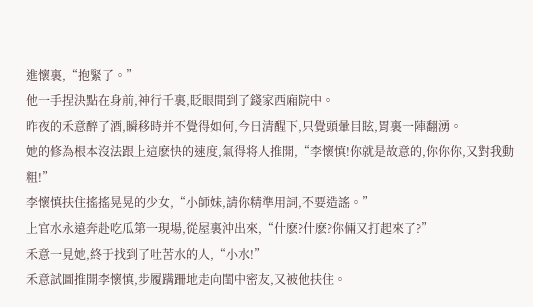進懷裏,“抱緊了。”
他一手捏決點在身前,神行千裏,眨眼間到了錢家西廂院中。
昨夜的禾意醉了酒,瞬移時并不覺得如何,今日清醒下,只覺頭暈目眩,胃裏一陣翻湧。
她的修為根本沒法跟上這麽快的速度,氣得将人推開,“李懷慎!你就是故意的,你你你,又對我動粗!”
李懷慎扶住搖搖晃晃的少女,“小師妹,請你精準用詞,不要造謠。”
上官水永遠奔赴吃瓜第一現場,從屋裏沖出來,“什麽?什麽?你倆又打起來了?”
禾意一見她,終于找到了吐苦水的人,“小水!”
禾意試圖推開李懷慎,步履蹒跚地走向閨中密友,又被他扶住。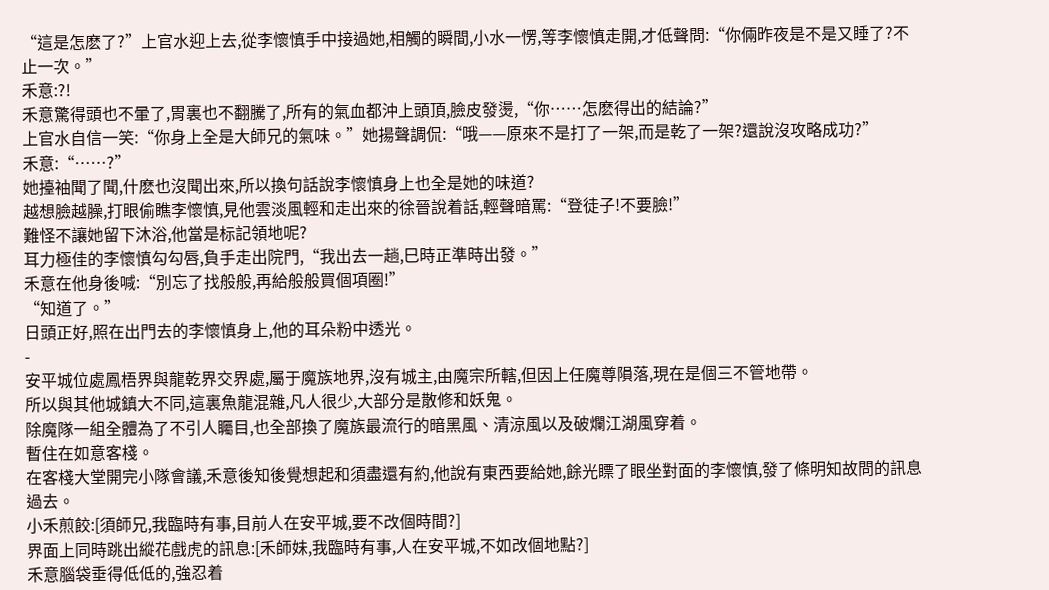“這是怎麽了?”上官水迎上去,從李懷慎手中接過她,相觸的瞬間,小水一愣,等李懷慎走開,才低聲問:“你倆昨夜是不是又睡了?不止一次。”
禾意:?!
禾意驚得頭也不暈了,胃裏也不翻騰了,所有的氣血都沖上頭頂,臉皮發燙,“你……怎麽得出的結論?”
上官水自信一笑:“你身上全是大師兄的氣味。”她揚聲調侃:“哦——原來不是打了一架,而是乾了一架?還說沒攻略成功?”
禾意:“……?”
她擡袖聞了聞,什麽也沒聞出來,所以換句話說李懷慎身上也全是她的味道?
越想臉越臊,打眼偷瞧李懷慎,見他雲淡風輕和走出來的徐晉說着話,輕聲暗罵:“登徒子!不要臉!”
難怪不讓她留下沐浴,他當是标記領地呢?
耳力極佳的李懷慎勾勾唇,負手走出院門,“我出去一趟,巳時正準時出發。”
禾意在他身後喊:“別忘了找般般,再給般般買個項圈!”
“知道了。”
日頭正好,照在出門去的李懷慎身上,他的耳朵粉中透光。
-
安平城位處鳳梧界與龍乾界交界處,屬于魔族地界,沒有城主,由魔宗所轄,但因上任魔尊隕落,現在是個三不管地帶。
所以與其他城鎮大不同,這裏魚龍混雜,凡人很少,大部分是散修和妖鬼。
除魔隊一組全體為了不引人矚目,也全部換了魔族最流行的暗黑風、清涼風以及破爛江湖風穿着。
暫住在如意客棧。
在客棧大堂開完小隊會議,禾意後知後覺想起和須盡還有約,他說有東西要給她,餘光瞟了眼坐對面的李懷慎,發了條明知故問的訊息過去。
小禾煎餃:[須師兄,我臨時有事,目前人在安平城,要不改個時間?]
界面上同時跳出縱花戲虎的訊息:[禾師妹,我臨時有事,人在安平城,不如改個地點?]
禾意腦袋垂得低低的,強忍着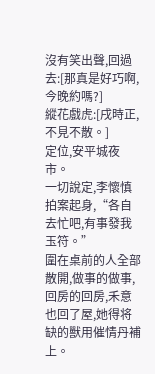沒有笑出聲,回過去:[那真是好巧啊,今晚約嗎?]
縱花戲虎:[戌時正,不見不散。]
定位,安平城夜市。
一切說定,李懷慎拍案起身,“各自去忙吧,有事發我玉符。”
圍在桌前的人全部散開,做事的做事,回房的回房,禾意也回了屋,她得将缺的獸用催情丹補上。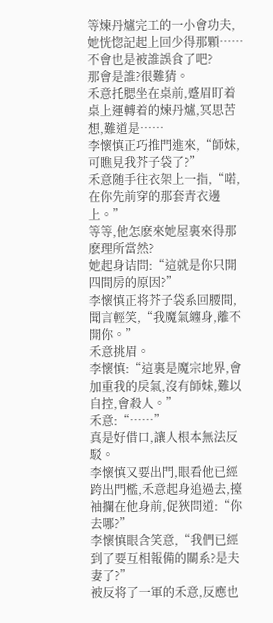等煉丹爐完工的一小會功夫,她恍惚記起上回少得那顆……不會也是被誰誤食了吧?
那會是誰?很難猜。
禾意托腮坐在桌前,蹙眉盯着桌上運轉着的煉丹爐,冥思苦想,難道是……
李懷慎正巧推門進來,“師妹,可瞧見我芥子袋了?”
禾意随手往衣架上一指,“喏,在你先前穿的那套青衣邊上。”
等等,他怎麽來她屋裏來得那麽理所當然?
她起身诘問:“這就是你只開四間房的原因?”
李懷慎正将芥子袋系回腰間,聞言輕笑,“我魔氣纏身,離不開你。”
禾意挑眉。
李懷慎:“這裏是魔宗地界,會加重我的戾氣,沒有師妹,難以自控,會殺人。”
禾意:“……”
真是好借口,讓人根本無法反駁。
李懷慎又要出門,眼看他已經跨出門檻,禾意起身追過去,擡袖攔在他身前,促狹問道:“你去哪?”
李懷慎眼含笑意,“我們已經到了要互相報備的關系?是夫妻了?”
被反将了一軍的禾意,反應也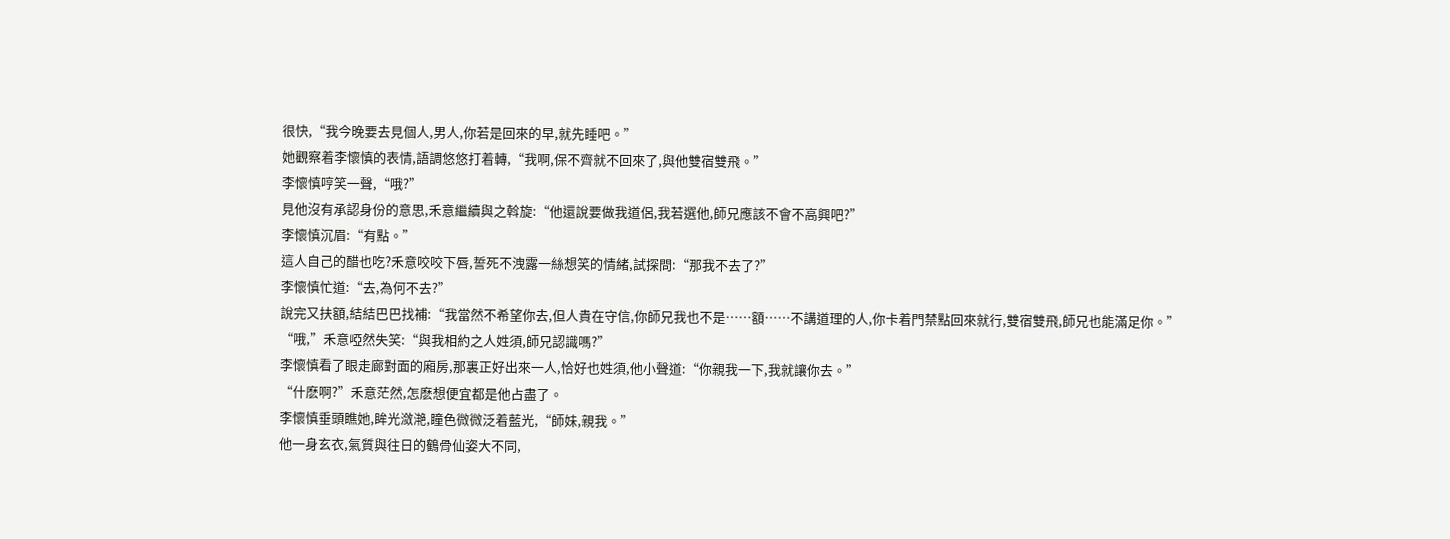很快,“我今晚要去見個人,男人,你若是回來的早,就先睡吧。”
她觀察着李懷慎的表情,語調悠悠打着轉,“我啊,保不齊就不回來了,與他雙宿雙飛。”
李懷慎哼笑一聲,“哦?”
見他沒有承認身份的意思,禾意繼續與之斡旋:“他還說要做我道侶,我若選他,師兄應該不會不高興吧?”
李懷慎沉眉:“有點。”
這人自己的醋也吃?禾意咬咬下唇,誓死不洩露一絲想笑的情緒,試探問:“那我不去了?”
李懷慎忙道:“去,為何不去?”
說完又扶額,結結巴巴找補:“我當然不希望你去,但人貴在守信,你師兄我也不是……額……不講道理的人,你卡着門禁點回來就行,雙宿雙飛,師兄也能滿足你。”
“哦,”禾意啞然失笑:“與我相約之人姓須,師兄認識嗎?”
李懷慎看了眼走廊對面的廂房,那裏正好出來一人,恰好也姓須,他小聲道:“你親我一下,我就讓你去。”
“什麽啊?”禾意茫然,怎麽想便宜都是他占盡了。
李懷慎垂頭瞧她,眸光潋滟,瞳色微微泛着藍光,“師妹,親我。”
他一身玄衣,氣質與往日的鶴骨仙姿大不同,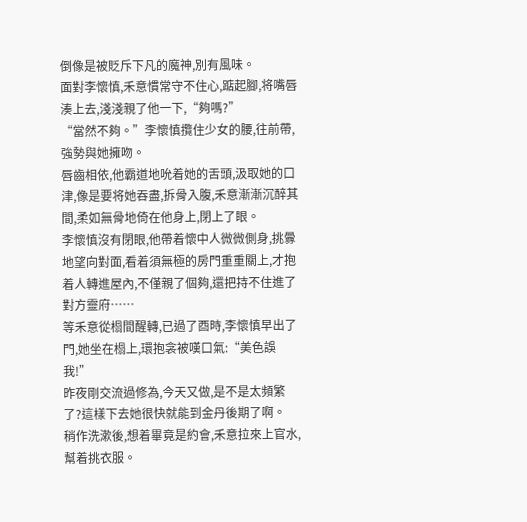倒像是被貶斥下凡的魔神,別有風味。
面對李懷慎,禾意慣常守不住心,踮起腳,将嘴唇湊上去,淺淺親了他一下,“夠嗎?”
“當然不夠。”李懷慎攬住少女的腰,往前帶,強勢與她擁吻。
唇齒相依,他霸道地吮着她的舌頭,汲取她的口津,像是要将她吞盡,拆骨入腹,禾意漸漸沉醉其間,柔如無骨地倚在他身上,閉上了眼。
李懷慎沒有閉眼,他帶着懷中人微微側身,挑釁地望向對面,看着須無極的房門重重關上,才抱着人轉進屋內,不僅親了個夠,還把持不住進了對方靈府……
等禾意從榻間醒轉,已過了酉時,李懷慎早出了門,她坐在榻上,環抱衾被嘆口氣:“美色誤我!”
昨夜剛交流過修為,今天又做,是不是太頻繁了?這樣下去她很快就能到金丹後期了啊。
稍作洗漱後,想着畢竟是約會,禾意拉來上官水,幫着挑衣服。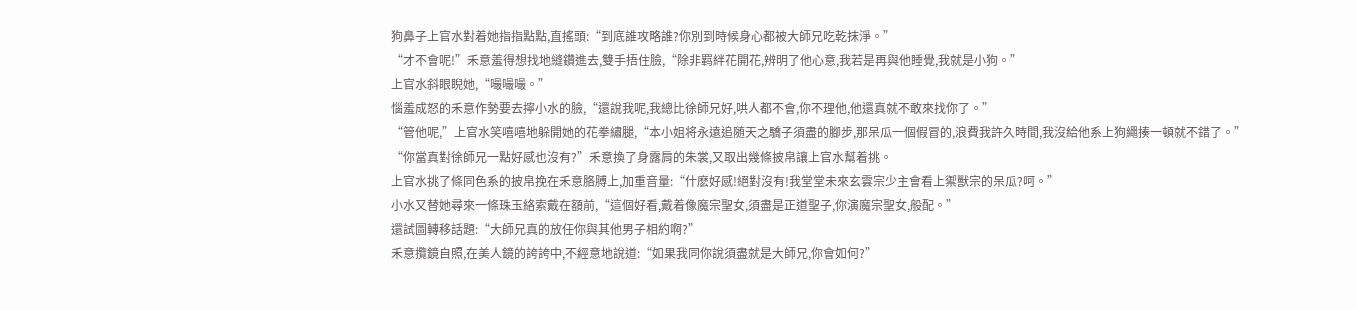狗鼻子上官水對着她指指點點,直搖頭:“到底誰攻略誰?你別到時候身心都被大師兄吃乾抹淨。”
“才不會呢!”禾意羞得想找地縫鑽進去,雙手捂住臉,“除非羁絆花開花,辨明了他心意,我若是再與他睡覺,我就是小狗。”
上官水斜眼睨她,“嘬嘬嘬。”
惱羞成怒的禾意作勢要去擰小水的臉,“還說我呢,我總比徐師兄好,哄人都不會,你不理他,他還真就不敢來找你了。”
“管他呢,”上官水笑嘻嘻地躲開她的花拳繡腿,“本小姐将永遠追随天之驕子須盡的腳步,那呆瓜一個假冒的,浪費我許久時間,我沒給他系上狗繩揍一頓就不錯了。”
“你當真對徐師兄一點好感也沒有?”禾意換了身露肩的朱裳,又取出幾條披帛讓上官水幫着挑。
上官水挑了條同色系的披帛挽在禾意胳膊上,加重音量:“什麽好感!絕對沒有!我堂堂未來玄雲宗少主會看上禦獸宗的呆瓜?呵。”
小水又替她尋來一條珠玉絡索戴在額前,“這個好看,戴着像魔宗聖女,須盡是正道聖子,你演魔宗聖女,般配。”
還試圖轉移話題:“大師兄真的放任你與其他男子相約啊?”
禾意攬鏡自照,在美人鏡的誇誇中,不經意地說道:“如果我同你說須盡就是大師兄,你會如何?”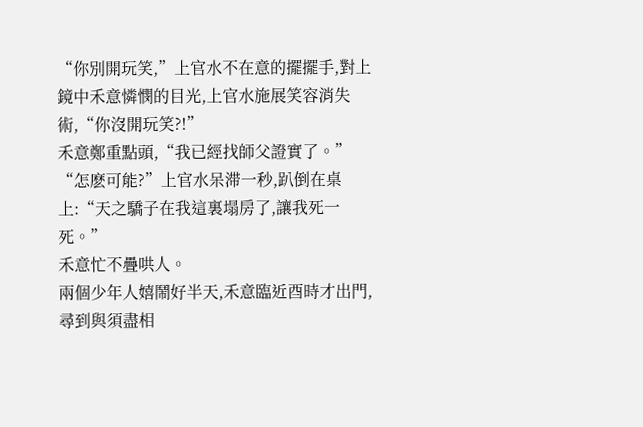“你別開玩笑,”上官水不在意的擺擺手,對上鏡中禾意憐憫的目光,上官水施展笑容消失術,“你沒開玩笑?!”
禾意鄭重點頭,“我已經找師父證實了。”
“怎麽可能?”上官水呆滞一秒,趴倒在桌上:“天之驕子在我這裏塌房了,讓我死一死。”
禾意忙不疊哄人。
兩個少年人嬉鬧好半天,禾意臨近酉時才出門,尋到與須盡相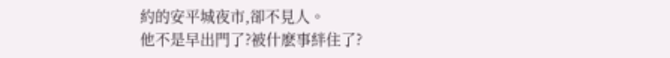約的安平城夜市,卻不見人。
他不是早出門了?被什麽事絆住了?